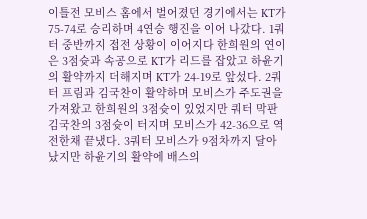이틀전 모비스 홈에서 벌어졌던 경기에서는 KT가 75-74로 승리하며 4연승 행진을 이어 나갔다. 1쿼터 중반까지 접전 상황이 이어지다 한희원의 연이은 3점슛과 속공으로 KT가 리드를 잡았고 하윤기의 활약까지 더해지며 KT가 24-19로 앞섰다. 2쿼터 프림과 김국찬이 활약하며 모비스가 주도권을 가져왔고 한희원의 3점슛이 있었지만 쿼터 막판 김국찬의 3점슛이 터지며 모비스가 42-36으로 역전한채 끝냈다. 3쿼터 모비스가 9점차까지 달아났지만 하윤기의 활약에 배스의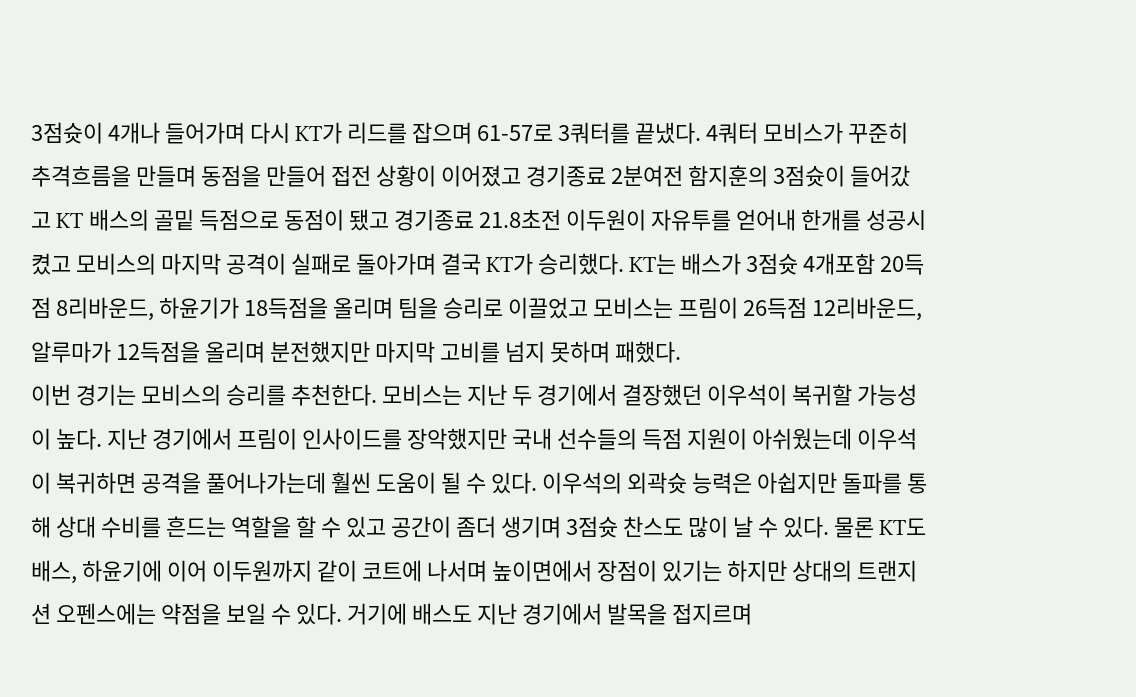3점슛이 4개나 들어가며 다시 KT가 리드를 잡으며 61-57로 3쿼터를 끝냈다. 4쿼터 모비스가 꾸준히 추격흐름을 만들며 동점을 만들어 접전 상황이 이어졌고 경기종료 2분여전 함지훈의 3점슛이 들어갔고 KT 배스의 골밑 득점으로 동점이 됐고 경기종료 21.8초전 이두원이 자유투를 얻어내 한개를 성공시켰고 모비스의 마지막 공격이 실패로 돌아가며 결국 KT가 승리했다. KT는 배스가 3점슛 4개포함 20득점 8리바운드, 하윤기가 18득점을 올리며 팀을 승리로 이끌었고 모비스는 프림이 26득점 12리바운드, 알루마가 12득점을 올리며 분전했지만 마지막 고비를 넘지 못하며 패했다.
이번 경기는 모비스의 승리를 추천한다. 모비스는 지난 두 경기에서 결장했던 이우석이 복귀할 가능성이 높다. 지난 경기에서 프림이 인사이드를 장악했지만 국내 선수들의 득점 지원이 아쉬웠는데 이우석이 복귀하면 공격을 풀어나가는데 훨씬 도움이 될 수 있다. 이우석의 외곽슛 능력은 아쉽지만 돌파를 통해 상대 수비를 흔드는 역할을 할 수 있고 공간이 좀더 생기며 3점슛 찬스도 많이 날 수 있다. 물론 KT도 배스, 하윤기에 이어 이두원까지 같이 코트에 나서며 높이면에서 장점이 있기는 하지만 상대의 트랜지션 오펜스에는 약점을 보일 수 있다. 거기에 배스도 지난 경기에서 발목을 접지르며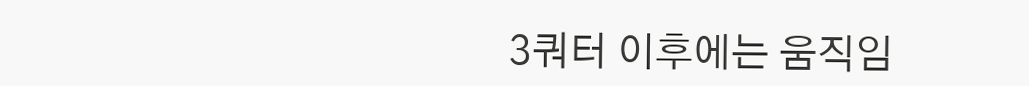3쿼터 이후에는 움직임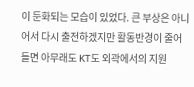이 둔화되는 모습이 있었다. 큰 부상은 아니어서 다시 출전하겠지만 활동반경이 줄어들면 아무래도 KT도 외곽에서의 지원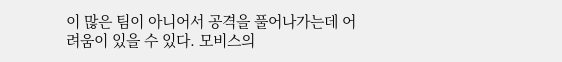이 많은 팀이 아니어서 공격을 풀어나가는데 어려움이 있을 수 있다. 모비스의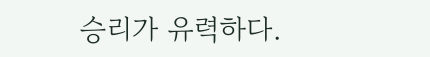승리가 유력하다.